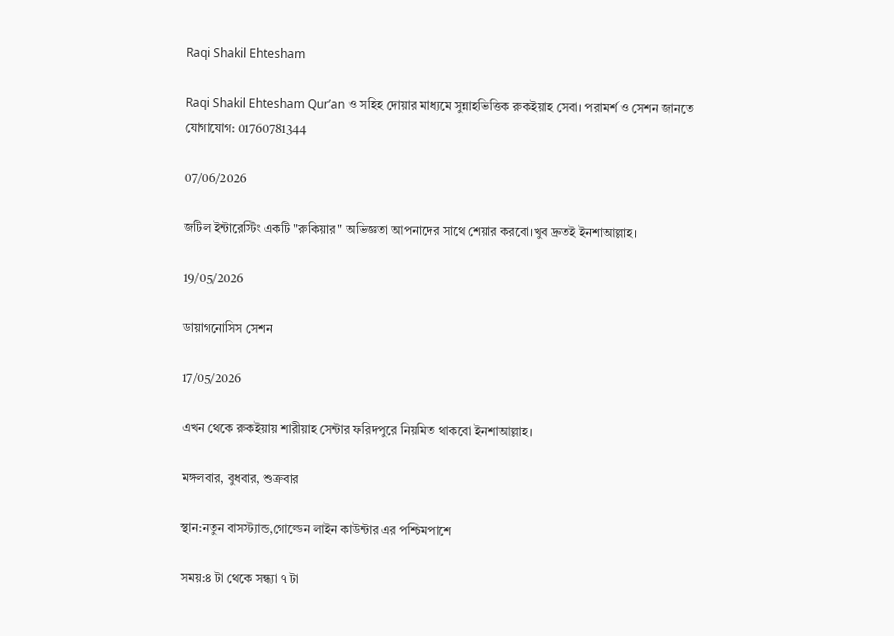Raqi Shakil Ehtesham

Raqi Shakil Ehtesham Qur’an ও সহিহ দোয়ার মাধ্যমে সুন্নাহভিত্তিক রুকইয়াহ সেবা। পরামর্শ ও সেশন জানতে যোগাযোগ: 01760781344

07/06/2026

জটিল ইন্টারেস্টিং একটি "রুকিয়ার" অভিজ্ঞতা আপনাদের সাথে শেয়ার করবো।খুব দ্রুতই ইনশাআল্লাহ।

19/05/2026

ডায়াগনোসিস সেশন

17/05/2026

এখন থেকে রুকইয়ায় শারীয়াহ সেন্টার ফরিদপুরে নিয়মিত থাকবো ইনশাআল্লাহ।

মঙ্গলবার, বুধবার, শুক্রবার

স্থান:নতুন বাসস্ট্যান্ড,গোল্ডেন লাইন কাউন্টার এর পশ্চিমপাশে

সময়:৪ টা থেকে সন্ধ্যা ৭ টা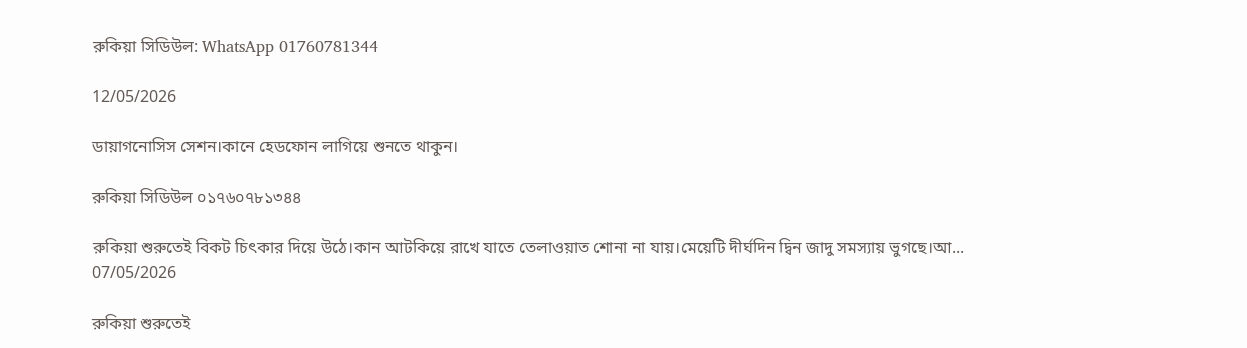রুকিয়া সিডিউল: WhatsApp 01760781344

12/05/2026

ডায়াগনোসিস সেশন।কানে হেডফোন লাগিয়ে শুনতে থাকুন।

রুকিয়া সিডিউল ০১৭৬০৭৮১৩৪৪

রুকিয়া শুরুতেই বিকট চিৎকার দিয়ে উঠে।কান আটকিয়ে রাখে যাতে তেলাওয়াত শোনা না যায়।মেয়েটি দীর্ঘদিন দ্বিন জাদু সমস্যায় ভুগছে।আ...
07/05/2026

রুকিয়া শুরুতেই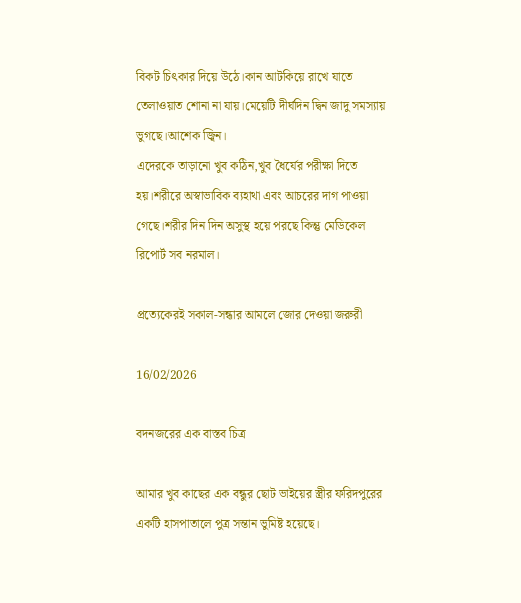বিকট চিৎকার দিয়ে উঠে।কান আটকিয়ে রাখে যাতে তেলাওয়াত শোনা না যায়।মেয়েটি দীর্ঘদিন দ্বিন জাদু সমস্যায় ভুগছে।আশেক জ্বিন।
এদেরকে তাড়ানো খুব কঠিন,খুব ধৈর্যের পরীক্ষা দিতে হয়।শরীরে অস্বাভাবিক ব্যহাথা এবং আচরের দাগ পাওয়া গেছে।শরীর দিন দিন অসুস্থ হয়ে পরছে কিন্তু মেডিকেল রিপোর্ট সব নরমাল।

প্রত্যেকেরই সকাল-সন্ধার আমলে জোর দেওয়া জরুরী

16/02/2026

বদনজরের এক বাস্তব চিত্র

আমার খুব কাছের এক বন্ধুর ছোট ভাইয়ের স্ত্রীর ফরিদপুরের একটি হাসপাতালে পুত্র সন্তান ভুমিষ্ট হয়েছে।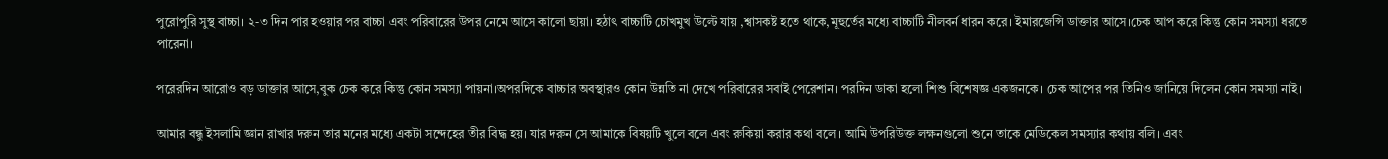পুরোপুরি সুস্থ বাচ্চা। ২-৩ দিন পার হওয়ার পর বাচ্চা এবং পরিবারের উপর নেমে আসে কালো ছায়া। হঠাৎ বাচ্চাটি চোখমুখ উল্টে যায় ,শ্বাসকষ্ট হতে থাকে,মূহুর্তের মধ্যে বাচ্চাটি নীলবর্ন ধারন করে। ইমারজেন্সি ডাক্তার আসে।চেক আপ করে কিন্তু কোন সমস্যা ধরতে পারেনা।

পরেরদিন আরোও বড় ডাক্তার আসে,বুক চেক করে কিন্তু কোন সমস্যা পায়না।অপরদিকে বাচ্চার অবস্থারও কোন উন্নতি না দেখে পরিবারের সবাই পেরেশান। পরদিন ডাকা হলো শিশু বিশেষজ্ঞ একজনকে। চেক আপের পর তিনিও জানিয়ে দিলেন কোন সমস্যা নাই।

আমার বন্ধু ইসলামি জ্ঞান রাখার দরুন তার মনের মধ্যে একটা সন্দেহের তীর বিদ্ধ হয়। যার দরুন সে আমাকে বিষয়টি খুলে বলে এবং রুকিয়া করার কথা বলে। আমি উপরিউক্ত লক্ষনগুলো শুনে তাকে মেডিকেল সমস্যার কথায় বলি। এবং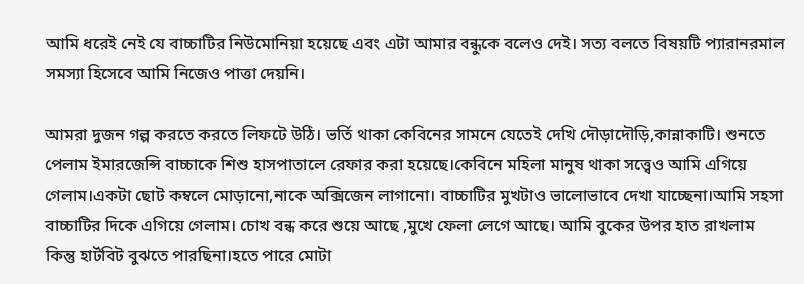আমি ধরেই নেই যে বাচ্চাটির নিউমোনিয়া হয়েছে এবং এটা আমার বন্ধুকে বলেও দেই। সত্য বলতে বিষয়টি প্যারানরমাল সমস্যা হিসেবে আমি নিজেও পাত্তা দেয়নি।

আমরা দুজন গল্প করতে করতে লিফটে উঠি। ভর্তি থাকা কেবিনের সামনে যেতেই দেখি দৌড়াদৌড়ি,কান্নাকাটি। শুনতে পেলাম ইমারজেন্সি বাচ্চাকে শিশু হাসপাতালে রেফার করা হয়েছে।কেবিনে মহিলা মানুষ থাকা সত্ত্বেও আমি এগিয়ে গেলাম।একটা ছোট কম্বলে মোড়ানো,নাকে অক্সিজেন লাগানো। বাচ্চাটির মুখটাও ভালোভাবে দেখা যাচ্ছেনা।আমি সহসা বাচ্চাটির দিকে এগিয়ে গেলাম। চোখ বন্ধ করে শুয়ে আছে ,মুখে ফেলা লেগে আছে। আমি বুকের উপর হাত রাখলাম কিন্তু হার্টবিট বুঝতে পারছিনা।হতে পারে মোটা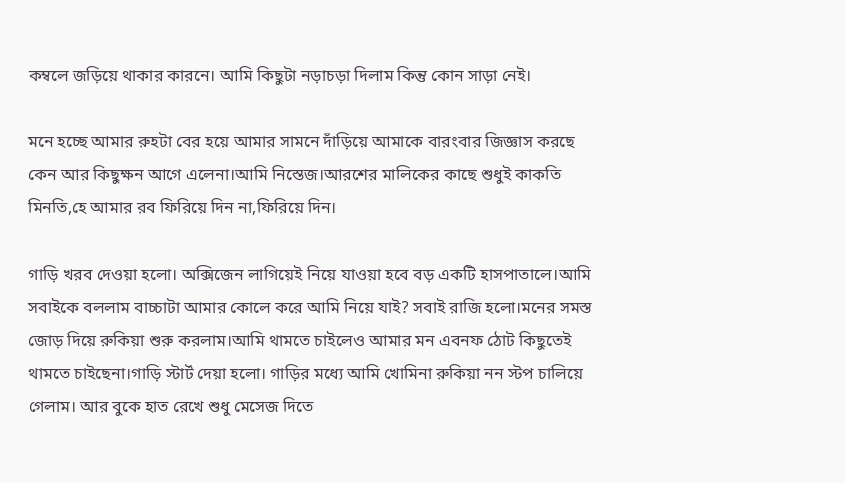কম্বলে জড়িয়ে থাকার কারনে। আমি কিছুটা নড়াচড়া দিলাম কিন্তু কোন সাড়া নেই।

মনে হচ্ছে আমার রুহটা বের হয়ে আমার সামনে দাঁড়িয়ে আমাকে বারংবার জিজ্ঞাস করছে কেন আর কিছুক্ষন আগে এলেনা।আমি নিস্তেজ।আরশের মালিকের কাছে শুধুই কাকতি মিনতি,হে আমার রব ফিরিয়ে দিন না,ফিরিয়ে দিন।

গাড়ি খরব দেওয়া হলো। অক্সিজেন লাগিয়েই নিয়ে যাওয়া হবে বড় একটি হাসপাতালে।আমি সবাইকে বললাম বাচ্চাটা আমার কোলে করে আমি নিয়ে যাই? সবাই রাজি হলো।মনের সমস্ত জোড় দিয়ে রুকিয়া শুরু করলাম।আমি থামতে চাইলেও আমার মন এবনফ ঠোট কিছুতেই থামতে চাইছেনা।গাড়ি স্টার্ট দেয়া হলো। গাড়ির মধ্যে আমি খোমিনা রুকিয়া নন স্টপ চালিয়ে গেলাম। আর বুকে হাত রেখে শুধু মেসেজ দিতে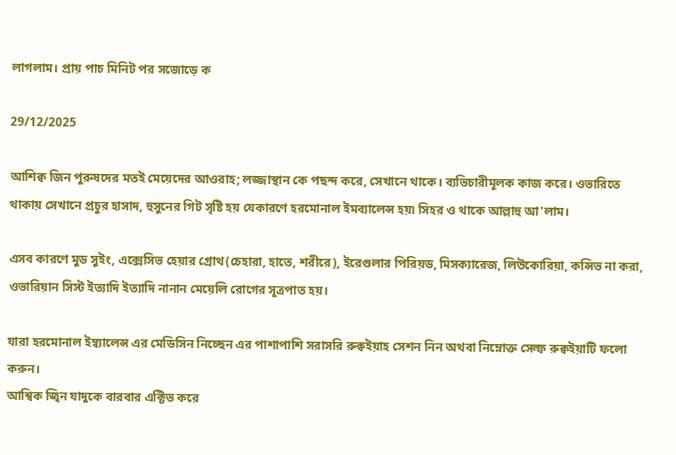লাগলাম। প্রায় পাচ মিনিট পর সজোড়ে ক

29/12/2025

আশিক্ব জিন পুরুষদের মতই মেয়েদের আওরাহ; লজ্জাস্থান কে পছন্দ করে, সেখানে থাকে। ব্যভিচারীমূলক কাজ করে। ওভারিতে থাকায় সেখানে প্রচুর হাসাদ, হুসুনের গিট সৃষ্টি হয় যেকারণে হরমোনাল ইমব্যালেন্স হয়৷ সিহর ও থাকে আল্লাহু আ'লাম।

এসব কারণে মুড সুইং, এক্সেসিভ হেয়ার গ্রোথ(চেহারা, হাতে, শরীরে), ইরেগুলার পিরিয়ড, মিসক্যারেজ, লিউকোরিয়া, কন্সিভ না করা, ওভারিয়ান সিস্ট ইত্যাদি ইত্যাদি নানান মেয়েলি রোগের সূত্রপাত হয়।

যারা হরমোনাল ইম্ব্যালেন্স এর মেডিসিন নিচ্ছেন এর পাশাপাশি সরাসরি রুক্বইয়াহ সেশন নিন অথবা নিম্নোক্ত সেল্ফ রুক্বইয়াটি ফলো করুন।
আশ্বিক জ্বিন যাদুকে বারবার এক্টিভ করে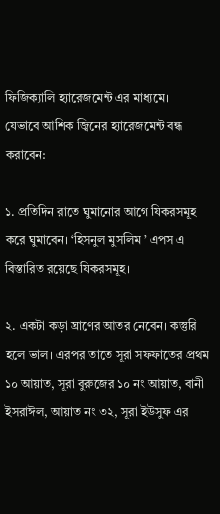ফিজিক্যালি হ্যারেজমেন্ট এর মাধ্যমে।
যেভাবে আশিক জ্বিনের হ্যারেজমেন্ট বন্ধ করাবেন:

১. প্রতিদিন রাতে ঘুমানোর আগে যিকরসমূহ করে ঘুমাবেন। ‘হিসনুল মুসলিম ’ এপস এ বিস্তারিত রয়েছে যিকরসমূহ।

২. একটা কড়া ঘ্রাণের আতর নেবেন। কস্তুরি হলে ভাল। এরপর তাতে সূরা সফফাতের প্রথম ১০ আয়াত, সূরা বুরুজের ১০ নং আয়াত, বানী ইসরাঈল, আয়াত নং ৩২, সূরা ইউসুফ এর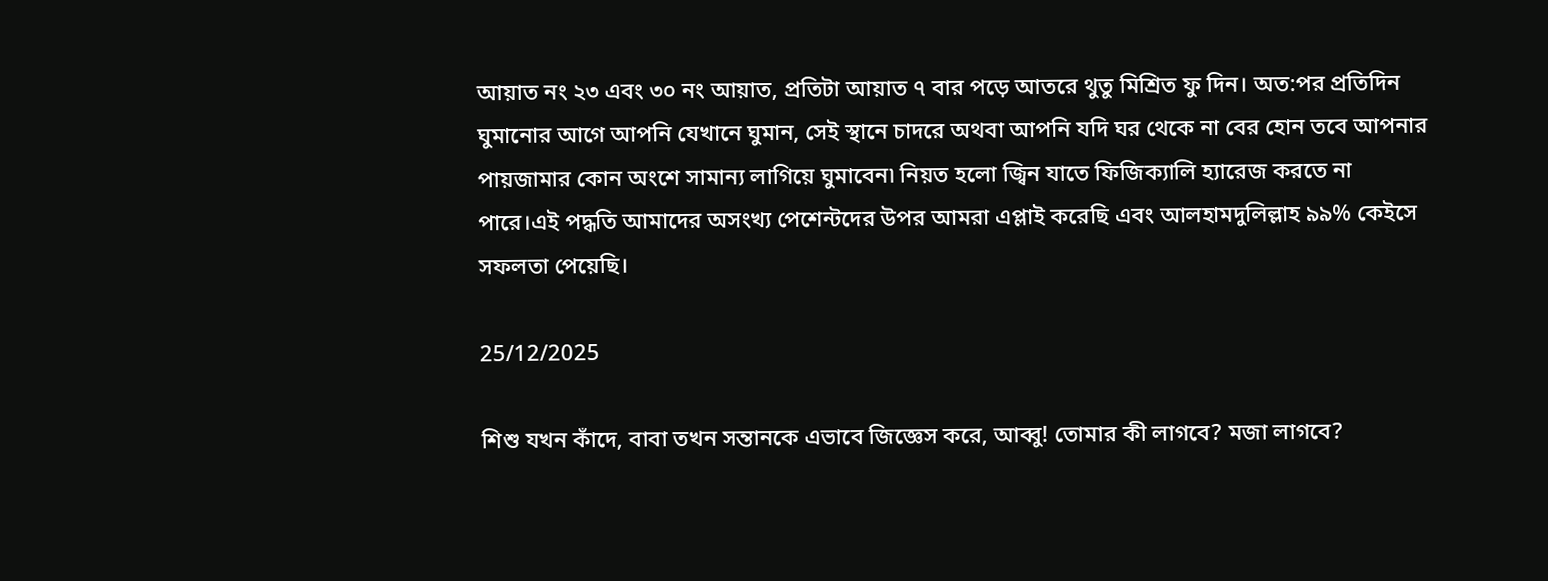আয়াত নং ২৩ এবং ৩০ নং আয়াত, প্রতিটা আয়াত ৭ বার পড়ে আতরে থুতু মিশ্রিত ফু দিন। অত:পর প্রতিদিন ঘুমানোর আগে আপনি যেখানে ঘুমান, সেই স্থানে চাদরে অথবা আপনি যদি ঘর থেকে না বের হোন তবে আপনার পায়জামার কোন অংশে সামান্য লাগিয়ে ঘুমাবেন৷ নিয়ত হলো জ্বিন যাতে ফিজিক্যালি হ্যারেজ করতে না পারে।এই পদ্ধতি আমাদের অসংখ্য পেশেন্টদের উপর আমরা এপ্লাই করেছি এবং আলহামদুলিল্লাহ ৯৯% কেইসে সফলতা পেয়েছি।

25/12/2025

শিশু যখন কাঁদে, বাবা তখন সন্তানকে এভাবে জিজ্ঞেস করে, আব্বু! তোমার কী লাগবে? মজা লাগবে?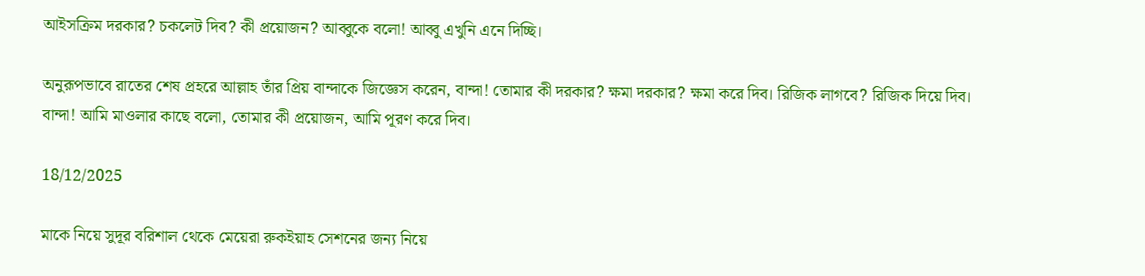আইসক্রিম দরকার? চকলেট দিব? কী প্রয়োজন? আব্বুকে বলো! আব্বু এখুনি এনে দিচ্ছি।

অনুরূপভাবে রাতের শেষ প্রহরে আল্লাহ তাঁর প্রিয় বান্দাকে জিজ্ঞেস করেন, বান্দা! তোমার কী দরকার? ক্ষমা দরকার? ক্ষমা করে দিব। রিজিক লাগবে? রিজিক দিয়ে দিব। বান্দা! আমি মাওলার কাছে বলো, তোমার কী প্রয়োজন, আমি পূরণ করে দিব।

18/12/2025

মাকে নিয়ে সুদূর বরিশাল থেকে মেয়েরা রুকইয়াহ সেশনের জন্য নিয়ে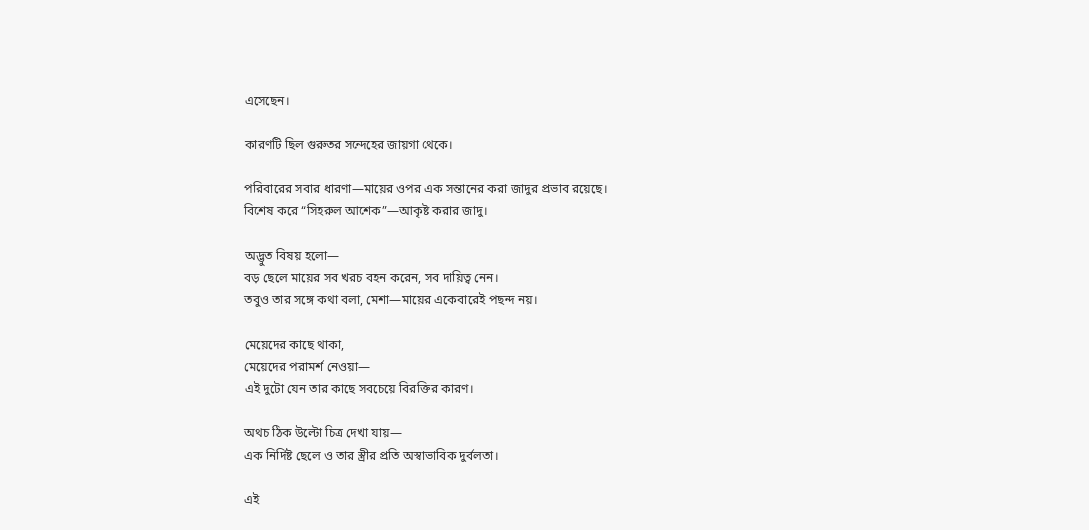এসেছেন।

কারণটি ছিল গুরুতর সন্দেহের জায়গা থেকে।

পরিবারের সবার ধারণা—মায়ের ওপর এক সন্তানের করা জাদুর প্রভাব রয়েছে।
বিশেষ করে “সিহরুল আশেক”—আকৃষ্ট করার জাদু।

অদ্ভুত বিষয় হলো—
বড় ছেলে মায়ের সব খরচ বহন করেন, সব দায়িত্ব নেন।
তবুও তার সঙ্গে কথা বলা, মেশা—মায়ের একেবারেই পছন্দ নয়।

মেয়েদের কাছে থাকা,
মেয়েদের পরামর্শ নেওয়া—
এই দুটো যেন তার কাছে সবচেয়ে বিরক্তির কারণ।

অথচ ঠিক উল্টো চিত্র দেখা যায়—
এক নির্দিষ্ট ছেলে ও তার স্ত্রীর প্রতি অস্বাভাবিক দুর্বলতা।

এই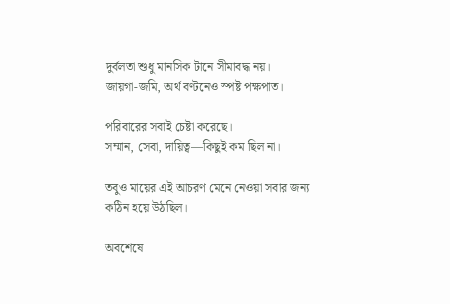দুর্বলতা শুধু মানসিক টানে সীমাবদ্ধ নয়।
জায়গা-জমি, অর্থ বণ্টনেও স্পষ্ট পক্ষপাত।

পরিবারের সবাই চেষ্টা করেছে।
সম্মান, সেবা, দায়িত্ব—কিছুই কম ছিল না।

তবুও মায়ের এই আচরণ মেনে নেওয়া সবার জন্য কঠিন হয়ে উঠছিল।

অবশেষে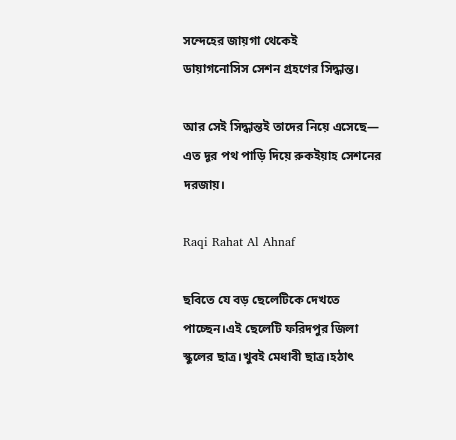সন্দেহের জায়গা থেকেই
ডায়াগনোসিস সেশন গ্রহণের সিদ্ধান্ত।

আর সেই সিদ্ধান্তই তাদের নিয়ে এসেছে—
এত দূর পথ পাড়ি দিয়ে রুকইয়াহ সেশনের দরজায়।

Raqi Rahat Al Ahnaf

ছবিতে যে বড় ছেলেটিকে দেখতে পাচ্ছেন।এই ছেলেটি ফরিদপুর জিলা স্কুলের ছাত্র।খুবই মেধাবী ছাত্র।হঠাৎ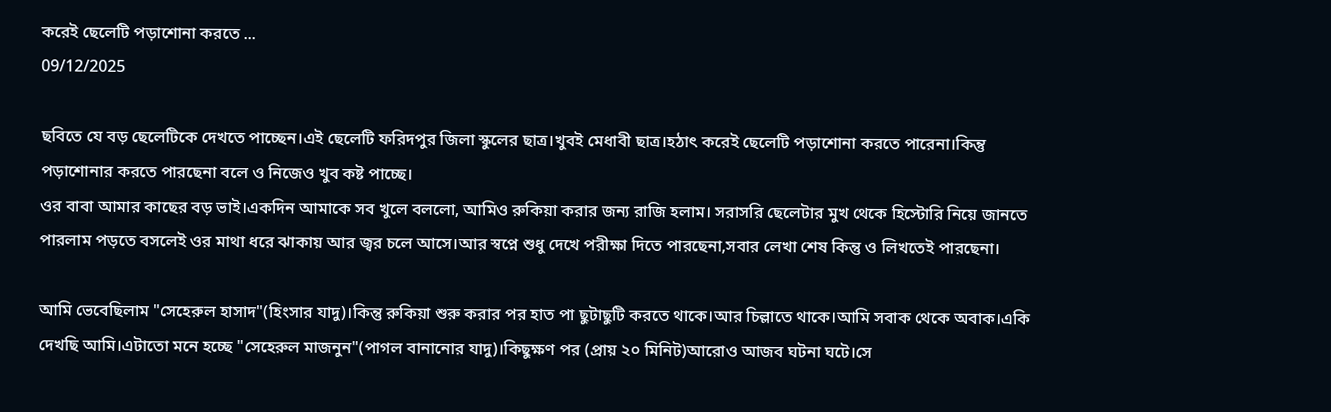করেই ছেলেটি পড়াশোনা করতে ...
09/12/2025

ছবিতে যে বড় ছেলেটিকে দেখতে পাচ্ছেন।এই ছেলেটি ফরিদপুর জিলা স্কুলের ছাত্র।খুবই মেধাবী ছাত্র।হঠাৎ করেই ছেলেটি পড়াশোনা করতে পারেনা।কিন্তু পড়াশোনার করতে পারছেনা বলে ও নিজেও খুব কষ্ট পাচ্ছে।
ওর বাবা আমার কাছের বড় ভাই।একদিন আমাকে সব খুলে বললো, আমিও রুকিয়া করার জন্য রাজি হলাম। সরাসরি ছেলেটার মুখ থেকে হিস্টোরি নিয়ে জানতে পারলাম পড়তে বসলেই ওর মাথা ধরে ঝাকায় আর জ্বর চলে আসে।আর স্বপ্নে শুধু দেখে পরীক্ষা দিতে পারছেনা,সবার লেখা শেষ কিন্তু ও লিখতেই পারছেনা।

আমি ভেবেছিলাম "সেহেরুল হাসাদ"(হিংসার যাদু)।কিন্তু রুকিয়া শুরু করার পর হাত পা ছুটাছুটি করতে থাকে।আর চিল্লাতে থাকে।আমি সবাক থেকে অবাক।একি দেখছি আমি।এটাতো মনে হচ্ছে "সেহেরুল মাজনুন"(পাগল বানানোর যাদু)।কিছুক্ষণ পর (প্রায় ২০ মিনিট)আরোও আজব ঘটনা ঘটে।সে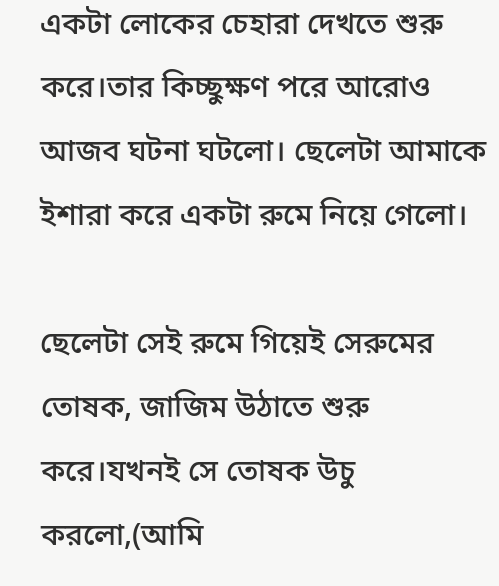একটা লোকের চেহারা দেখতে শুরু করে।তার কিচ্ছুক্ষণ পরে আরোও আজব ঘটনা ঘটলো। ছেলেটা আমাকে ইশারা করে একটা রুমে নিয়ে গেলো।

ছেলেটা সেই রুমে গিয়েই সেরুমের তোষক, জাজিম উঠাতে শুরু করে।যখনই সে তোষক উচু করলো,(আমি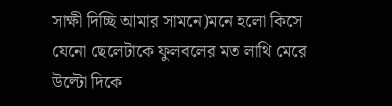সাক্ষী দিচ্ছি আমার সামনে)মনে হলো কিসে যেনো ছেলেটাকে ফুলবলের মত লাথি মেরে উল্টো দিকে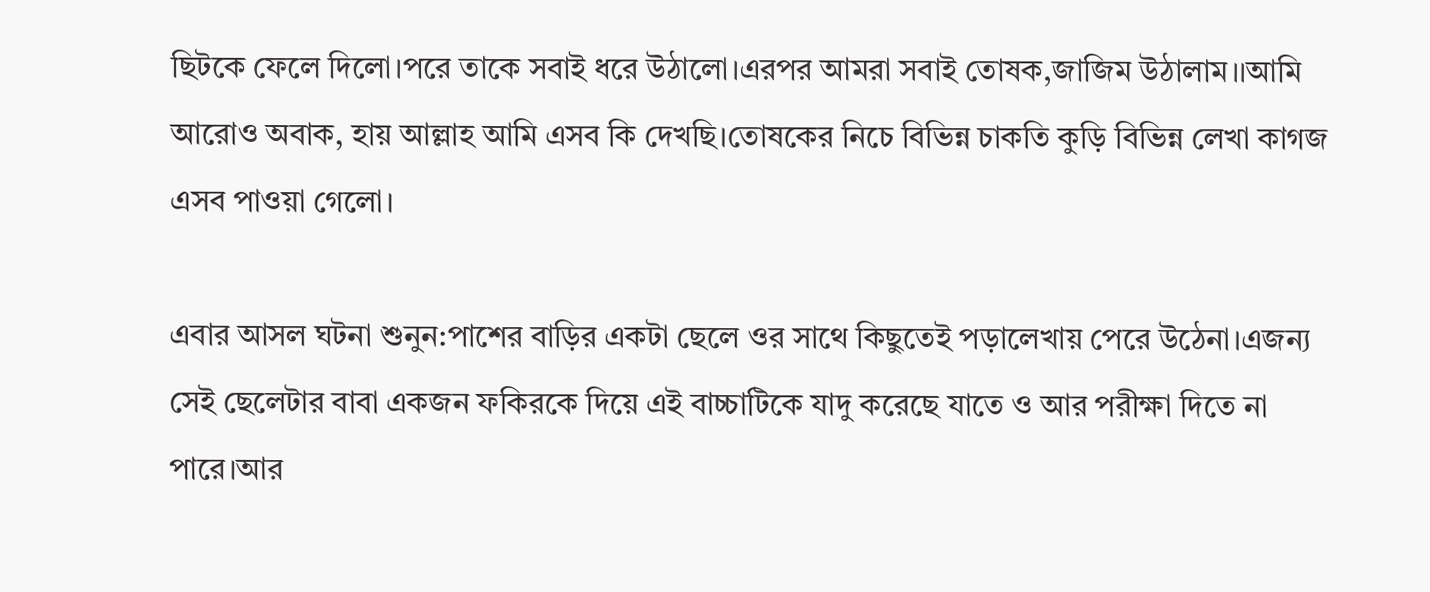ছিটকে ফেলে দিলো।পরে তাকে সবাই ধরে উঠালো।এরপর আমরা সবাই তোষক,জাজিম উঠালাম।।আমি আরোও অবাক, হায় আল্লাহ আমি এসব কি দেখছি।তোষকের নিচে বিভিন্ন চাকতি কুড়ি বিভিন্ন লেখা কাগজ এসব পাওয়া গেলো।

এবার আসল ঘটনা শুনুন:পাশের বাড়ির একটা ছেলে ওর সাথে কিছুতেই পড়ালেখায় পেরে উঠেনা।এজন্য সেই ছেলেটার বাবা একজন ফকিরকে দিয়ে এই বাচ্চাটিকে যাদু করেছে যাতে ও আর পরীক্ষা দিতে না পারে।আর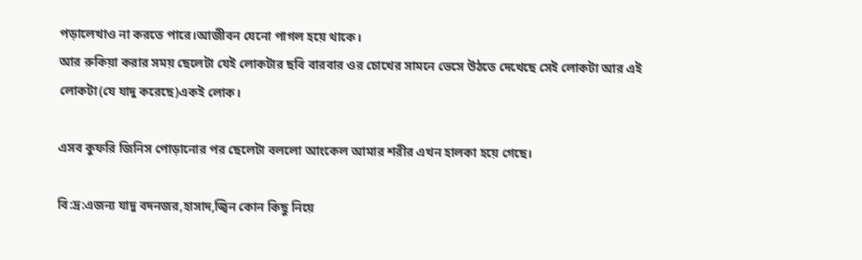পড়ালেখাও না করতে পারে।আজীবন যেনো পাগল হয়ে থাকে।
আর রুকিয়া করার সময় ছেলেটা যেই লোকটার ছবি বারবার ওর চোখের সামনে ভেসে উঠতে দেখেছে সেই লোকটা আর এই লোকটা(যে যাদু করেছে)একই লোক।

এসব কুফরি জিনিস পোড়ানোর পর ছেলেটা বললো আংকেল আমার শরীর এখন হালকা হয়ে গেছে।

বি:দ্র:এজন্য যাদু বদনজর,হাসাদ,জ্বিন কোন কিছু নিয়ে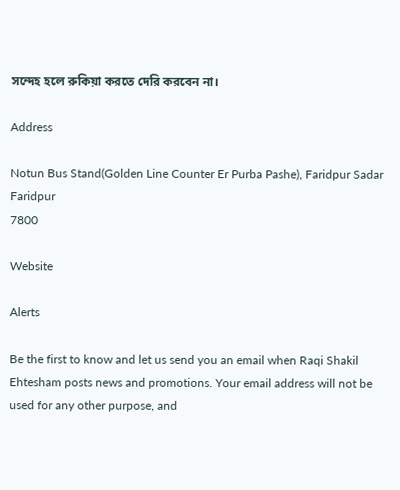সন্দেহ হলে রুকিয়া করতে দেরি করবেন না।

Address

Notun Bus Stand(Golden Line Counter Er Purba Pashe), Faridpur Sadar
Faridpur
7800

Website

Alerts

Be the first to know and let us send you an email when Raqi Shakil Ehtesham posts news and promotions. Your email address will not be used for any other purpose, and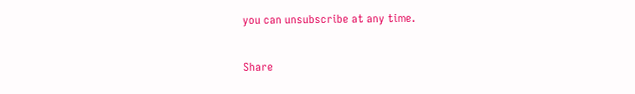you can unsubscribe at any time.

Share